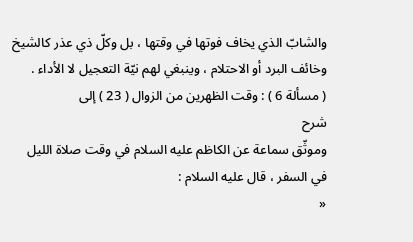والشابّ الذي يخاف فوتها في وقتها ، بل وكلّ ذي عذر كالشيخ وخائف البرد أو الاحتلام ، وينبغي لهم نيّة التعجيل لا الأداء .
( مسألة 6 ) : وقت الظهرين من الزوال ( 23 ) إلى
شرح
وموثّق سماعة عن الكاظم عليه السلام في وقت صلاة الليل في السفر ، قال عليه السلام :
«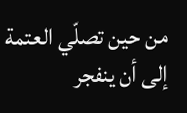من حين تصلّي العتمة إلى أن ينفجر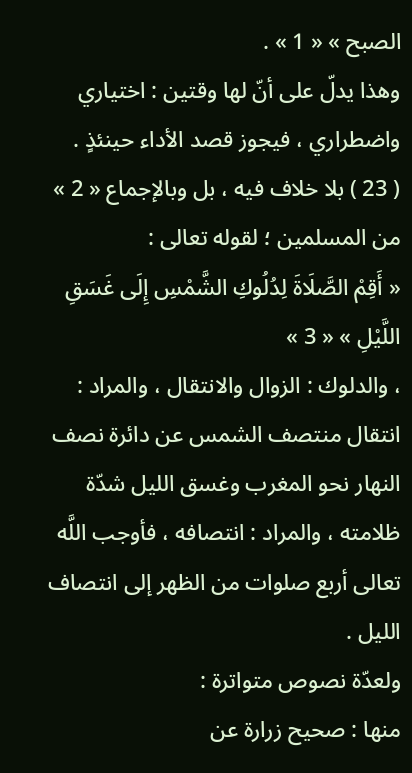الصبح » « 1 » .
وهذا يدلّ على أنّ لها وقتين : اختياري واضطراري ، فيجوز قصد الأداء حينئذٍ .
( 23 ) بلا خلاف فيه ، بل وبالإجماع « 2 » من المسلمين ؛ لقوله تعالى :
« أَقِمْ الصَّلَاةَ لِدُلُوكِ الشَّمْسِ إِلَى غَسَقِ اللَّيْلِ » « 3 »
، والدلوك : الزوال والانتقال ، والمراد : انتقال منتصف الشمس عن دائرة نصف النهار نحو المغرب وغسق الليل شدّة ظلامته ، والمراد : انتصافه ، فأوجب اللَّه تعالى أربع صلوات من الظهر إلى انتصاف الليل .
ولعدّة نصوص متواترة :
منها : صحيح زرارة عن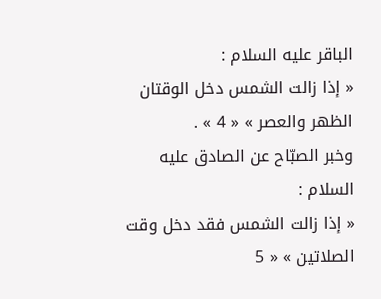الباقر عليه السلام :
« إذا زالت الشمس دخل الوقتان الظهر والعصر » « 4 » .
وخبر الصبّاح عن الصادق عليه السلام :
« إذا زالت الشمس فقد دخل وقت الصلاتين » « 5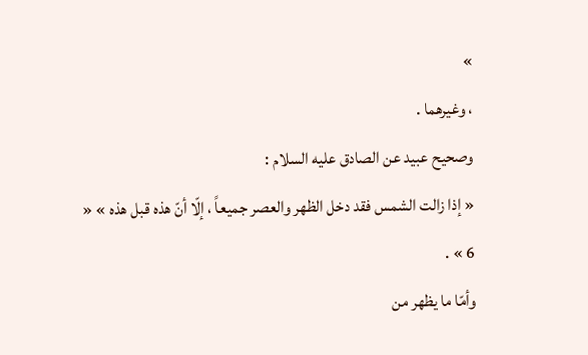»
، وغيرهما .
وصحيح عبيد عن الصادق عليه السلام :
« إذا زالت الشمس فقد دخل الظهر والعصر جميعاً ، إلّا أنّ هذه قبل هذه » « 6 » .
وأمّا ما يظهر من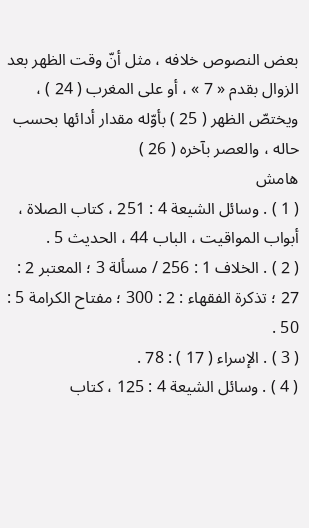بعض النصوص خلافه ، مثل أنّ وقت الظهر بعد الزوال بقدم « 7 » ، أو على المغرب ( 24 ) ، ويختصّ الظهر ( 25 ) بأوّله مقدار أدائها بحسب حاله ، والعصر بآخره ( 26 )
هامش
( 1 ) . وسائل الشيعة 4 : 251 ، كتاب الصلاة ، أبواب المواقيت ، الباب 44 ، الحديث 5 .
( 2 ) . الخلاف 1 : 256 / مسألة 3 ؛ المعتبر 2 : 27 ؛ تذكرة الفقهاء : 2 : 300 ؛ مفتاح الكرامة 5 : 50 .
( 3 ) . الإسراء ( 17 ) : 78 .
( 4 ) . وسائل الشيعة 4 : 125 ، كتاب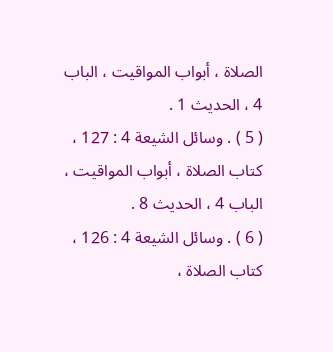الصلاة ، أبواب المواقيت ، الباب 4 ، الحديث 1 .
( 5 ) . وسائل الشيعة 4 : 127 ، كتاب الصلاة ، أبواب المواقيت ، الباب 4 ، الحديث 8 .
( 6 ) . وسائل الشيعة 4 : 126 ، كتاب الصلاة ،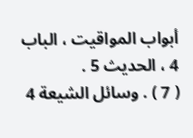أبواب المواقيت ، الباب 4 ، الحديث 5 .
( 7 ) . وسائل الشيعة 4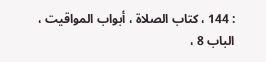: 144 ، كتاب الصلاة ، أبواب المواقيت ، الباب 8 ،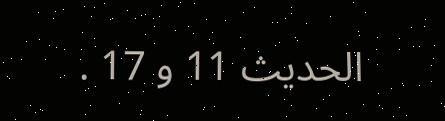الحديث 11 و 17 .